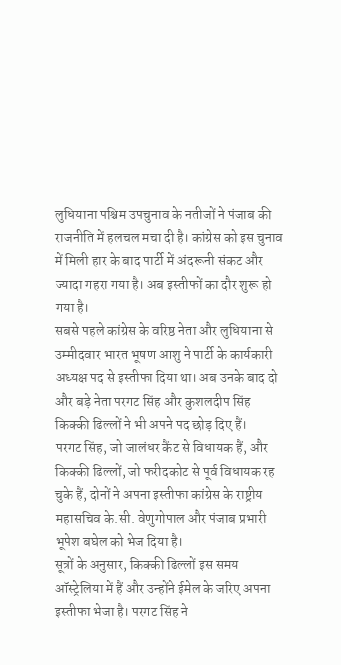लुधियाना पश्चिम उपचुनाव के नतीजों ने पंजाब की राजनीति में हलचल मचा दी है। कांग्रेस को इस चुनाव में मिली हार के बाद पार्टी में अंदरूनी संकट और ज्यादा गहरा गया है। अब इस्तीफों का दौर शुरू हो गया है।
सबसे पहले कांग्रेस के वरिष्ठ नेता और लुधियाना से उम्मीदवार भारत भूषण आशु ने पार्टी के कार्यकारी अध्यक्ष पद से इस्तीफा दिया था। अब उनके बाद दो और बड़े नेता परगट सिंह और कुशलदीप सिंह किक्की ढिल्लों ने भी अपने पद छोड़ दिए हैं।
परगट सिंह, जो जालंधर कैंट से विधायक हैं, और किक्की ढिल्लों, जो फरीदकोट से पूर्व विधायक रह चुके हैं, दोनों ने अपना इस्तीफा कांग्रेस के राष्ट्रीय महासचिव के.सी. वेणुगोपाल और पंजाब प्रभारी भूपेश बघेल को भेज दिया है।
सूत्रों के अनुसार, किक्की ढिल्लों इस समय ऑस्ट्रेलिया में हैं और उन्होंने ईमेल के जरिए अपना इस्तीफा भेजा है। परगट सिंह ने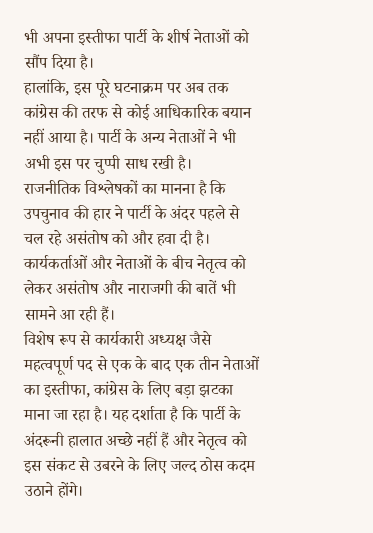भी अपना इस्तीफा पार्टी के शीर्ष नेताओं को सौंप दिया है।
हालांकि, इस पूरे घटनाक्रम पर अब तक कांग्रेस की तरफ से कोई आधिकारिक बयान नहीं आया है। पार्टी के अन्य नेताओं ने भी अभी इस पर चुप्पी साध रखी है।
राजनीतिक विश्लेषकों का मानना है कि उपचुनाव की हार ने पार्टी के अंदर पहले से चल रहे असंतोष को और हवा दी है। कार्यकर्ताओं और नेताओं के बीच नेतृत्व को लेकर असंतोष और नाराजगी की बातें भी सामने आ रही हैं।
विशेष रूप से कार्यकारी अध्यक्ष जैसे महत्वपूर्ण पद से एक के बाद एक तीन नेताओं का इस्तीफा, कांग्रेस के लिए बड़ा झटका माना जा रहा है। यह दर्शाता है कि पार्टी के अंदरूनी हालात अच्छे नहीं हैं और नेतृत्व को इस संकट से उबरने के लिए जल्द ठोस कदम उठाने होंगे।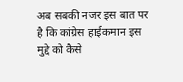अब सबकी नजर इस बात पर है कि कांग्रेस हाईकमान इस मुद्दे को कैसे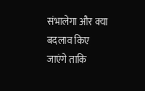संभालेगा और क्या बदलाव किए जाएंगे ताकि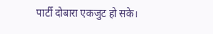पार्टी दोबारा एकजुट हो सके।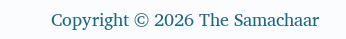Copyright © 2026 The Samachaar